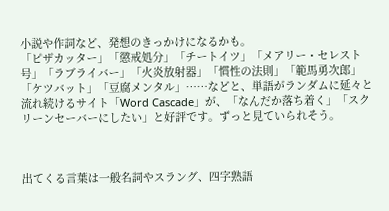小説や作詞など、発想のきっかけになるかも。
「ピザカッター」「懲戒処分」「チートイツ」「メアリー・セレスト号」「ラブライバー」「火炎放射器」「慣性の法則」「範馬勇次郎」「ケツバット」「豆腐メンタル」……などと、単語がランダムに延々と流れ続けるサイト「Word Cascade」が、「なんだか落ち着く」「スクリーンセーバーにしたい」と好評です。ずっと見ていられそう。



出てくる言葉は一般名詞やスラング、四字熟語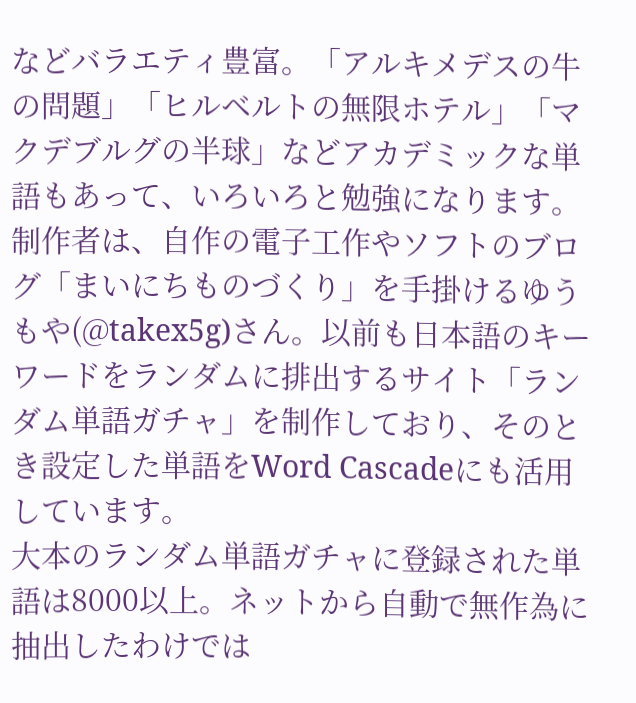などバラエティ豊富。「アルキメデスの牛の問題」「ヒルベルトの無限ホテル」「マクデブルグの半球」などアカデミックな単語もあって、いろいろと勉強になります。
制作者は、自作の電子工作やソフトのブログ「まいにちものづくり」を手掛けるゆうもや(@takex5g)さん。以前も日本語のキーワードをランダムに排出するサイト「ランダム単語ガチャ」を制作しており、そのとき設定した単語をWord Cascadeにも活用しています。
大本のランダム単語ガチャに登録された単語は8000以上。ネットから自動で無作為に抽出したわけでは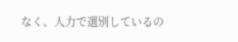なく、人力で選別しているの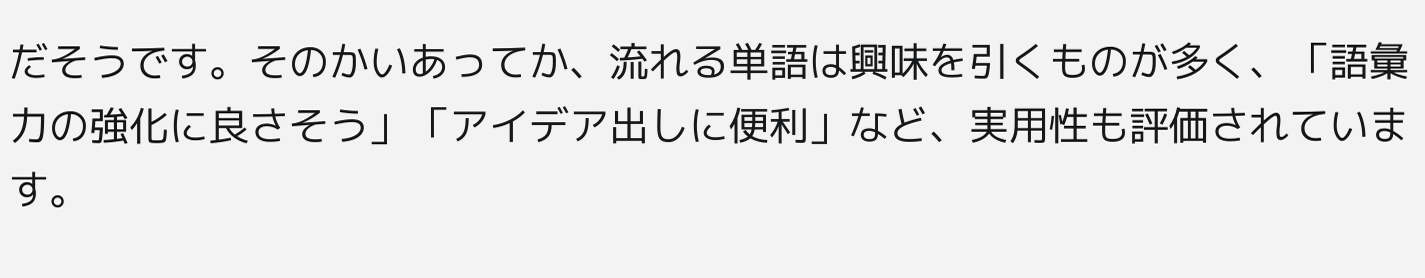だそうです。そのかいあってか、流れる単語は興味を引くものが多く、「語彙力の強化に良さそう」「アイデア出しに便利」など、実用性も評価されています。